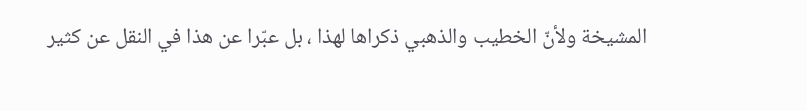المشيخة ولأنّ الخطيب والذهبي ذكراها لهذا ، بل عبّرا عن هذا في النقل عن كثير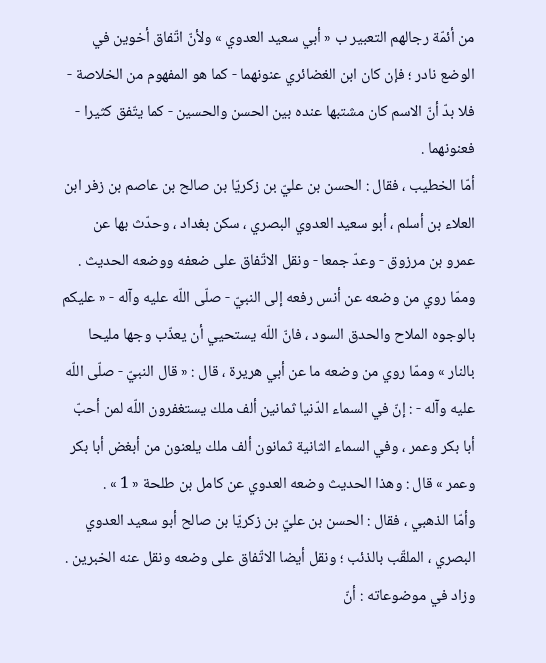من أئمّة رجالهم التعبير ب « أبي سعيد العدوي » ولأنّ اتّفاق أخوين في الوضع نادر ؛ فإن كان ابن الغضائري عنونهما - كما هو المفهوم من الخلاصة - فلا بدّ أنّ الاسم كان مشتبها عنده بين الحسن والحسين - كما يتّفق كثيرا - فعنونهما .
أمّا الخطيب ، فقال : الحسن بن عليّ بن زكريّا بن صالح بن عاصم بن زفر ابن العلاء بن أسلم ، أبو سعيد العدوي البصري ، سكن بغداد ، وحدّث بها عن عمرو بن مرزوق - وعدّ جمعا - ونقل الاتّفاق على ضعفه ووضعه الحديث . وممّا روي من وضعه عن أنس رفعه إلى النبيّ - صلّى اللّه عليه وآله - « عليكم بالوجوه الملاح والحدق السود ، فانّ اللّه يستحيي أن يعذّب وجها مليحا بالنار » وممّا روي من وضعه ما عن أبي هريرة ، قال : « قال النبيّ - صلّى اللّه عليه وآله - : إنّ في السماء الدّنيا ثمانين ألف ملك يستغفرون اللّه لمن أحبّ أبا بكر وعمر ، وفي السماء الثانية ثمانون ألف ملك يلعنون من أبغض أبا بكر وعمر » قال : وهذا الحديث وضعه العدوي عن كامل بن طلحة « 1 » .
وأمّا الذهبي ، فقال : الحسن بن عليّ بن زكريّا بن صالح أبو سعيد العدوي البصري ، الملقّب بالذئب ؛ ونقل أيضا الاتّفاق على وضعه ونقل عنه الخبرين .
وزاد في موضوعاته : أنّ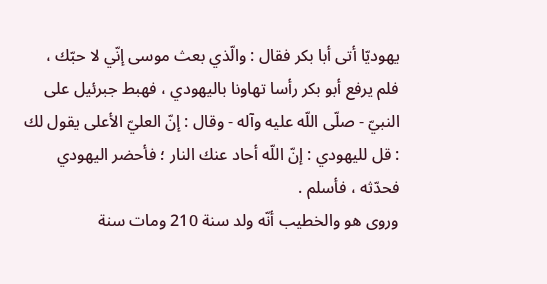يهوديّا أتى أبا بكر فقال : والّذي بعث موسى إنّي لا حبّك ، فلم يرفع أبو بكر رأسا تهاونا باليهودي ، فهبط جبرئيل على النبيّ - صلّى اللّه عليه وآله - وقال : إنّ العليّ الأعلى يقول لك : قل لليهودي : إنّ اللّه أحاد عنك النار ؛ فأحضر اليهودي فحدّثه ، فأسلم .
وروى هو والخطيب أنّه ولد سنة 210 ومات سنة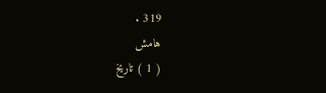319 .
هامش
( 1 ) تاريخ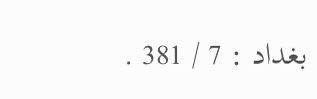بغداد : 7 / 381 .